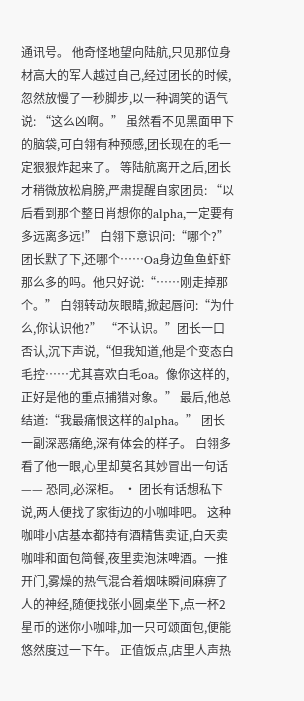通讯号。 他奇怪地望向陆航,只见那位身材高大的军人越过自己,经过团长的时候,忽然放慢了一秒脚步,以一种调笑的语气说: “这么凶啊。” 虽然看不见黑面甲下的脑袋,可白翎有种预感,团长现在的毛一定狠狠炸起来了。 等陆航离开之后,团长才稍微放松肩膀,严肃提醒自家团员: “以后看到那个整日肖想你的alpha,一定要有多远离多远!” 白翎下意识问:“哪个?” 团长默了下,还哪个……Oa身边鱼鱼虾虾那么多的吗。他只好说:“……刚走掉那个。” 白翎转动灰眼睛,掀起唇问:“为什么,你认识他?” “不认识。”团长一口否认,沉下声说,“但我知道,他是个变态白毛控……尤其喜欢白毛oa。像你这样的,正好是他的重点捕猎对象。” 最后,他总结道:“我最痛恨这样的alpha。” 团长一副深恶痛绝,深有体会的样子。 白翎多看了他一眼,心里却莫名其妙冒出一句话—— 恐同,必深柜。 · 团长有话想私下说,两人便找了家街边的小咖啡吧。 这种咖啡小店基本都持有酒精售卖证,白天卖咖啡和面包简餐,夜里卖泡沫啤酒。一推开门,雾燥的热气混合着烟味瞬间麻痹了人的神经,随便找张小圆桌坐下,点一杯2星币的迷你小咖啡,加一只可颂面包,便能悠然度过一下午。 正值饭点,店里人声热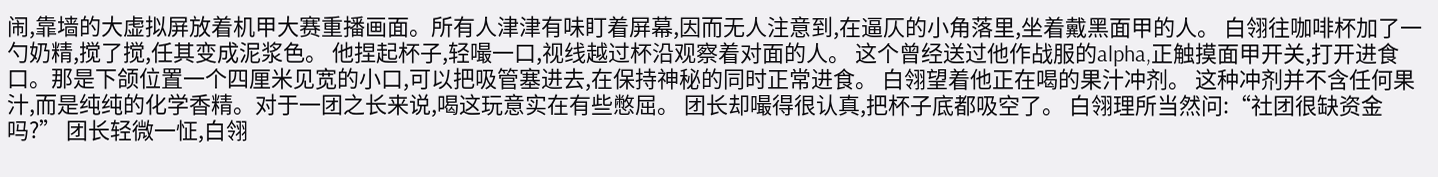闹,靠墙的大虚拟屏放着机甲大赛重播画面。所有人津津有味盯着屏幕,因而无人注意到,在逼仄的小角落里,坐着戴黑面甲的人。 白翎往咖啡杯加了一勺奶精,搅了搅,任其变成泥浆色。 他捏起杯子,轻嘬一口,视线越过杯沿观察着对面的人。 这个曾经送过他作战服的alpha,正触摸面甲开关,打开进食口。那是下颌位置一个四厘米见宽的小口,可以把吸管塞进去,在保持神秘的同时正常进食。 白翎望着他正在喝的果汁冲剂。 这种冲剂并不含任何果汁,而是纯纯的化学香精。对于一团之长来说,喝这玩意实在有些憋屈。 团长却嘬得很认真,把杯子底都吸空了。 白翎理所当然问:“社团很缺资金吗?” 团长轻微一怔,白翎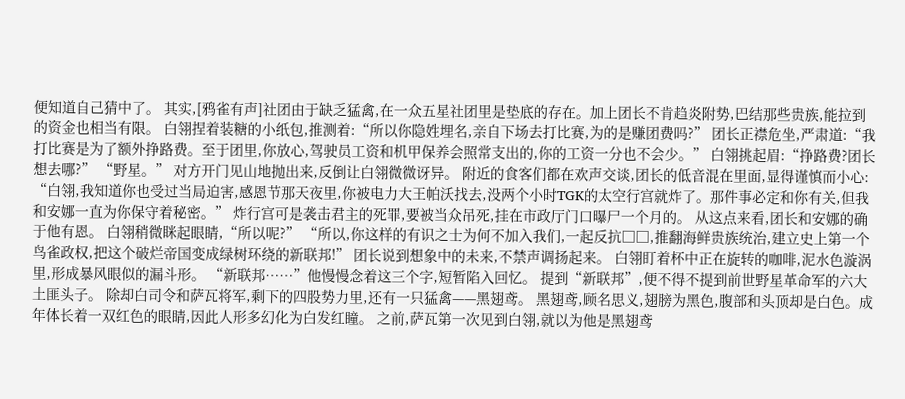便知道自己猜中了。 其实,[鸦雀有声]社团由于缺乏猛禽,在一众五星社团里是垫底的存在。加上团长不肯趋炎附势,巴结那些贵族,能拉到的资金也相当有限。 白翎捏着装糖的小纸包,推测着:“所以你隐姓埋名,亲自下场去打比赛,为的是赚团费吗?” 团长正襟危坐,严肃道:“我打比赛是为了额外挣路费。至于团里,你放心,驾驶员工资和机甲保养会照常支出的,你的工资一分也不会少。” 白翎挑起眉:“挣路费?团长想去哪?” “野星。” 对方开门见山地抛出来,反倒让白翎微微讶异。 附近的食客们都在欢声交谈,团长的低音混在里面,显得谨慎而小心: “白翎,我知道你也受过当局迫害,感恩节那天夜里,你被电力大王帕沃找去,没两个小时TGK的太空行宫就炸了。那件事必定和你有关,但我和安娜一直为你保守着秘密。” 炸行宫可是袭击君主的死罪,要被当众吊死,挂在市政厅门口曝尸一个月的。 从这点来看,团长和安娜的确于他有恩。 白翎稍微眯起眼睛,“所以呢?” “所以,你这样的有识之士为何不加入我们,一起反抗□□,推翻海鲜贵族统治,建立史上第一个鸟雀政权,把这个破烂帝国变成绿树环绕的新联邦!” 团长说到想象中的未来,不禁声调扬起来。 白翎盯着杯中正在旋转的咖啡,泥水色漩涡里,形成暴风眼似的漏斗形。 “新联邦……”他慢慢念着这三个字,短暂陷入回忆。 提到“新联邦”,便不得不提到前世野星革命军的六大土匪头子。 除却白司令和萨瓦将军,剩下的四股势力里,还有一只猛禽——黑翅鸢。 黑翅鸢,顾名思义,翅膀为黑色,腹部和头顶却是白色。成年体长着一双红色的眼睛,因此人形多幻化为白发红瞳。 之前,萨瓦第一次见到白翎,就以为他是黑翅鸢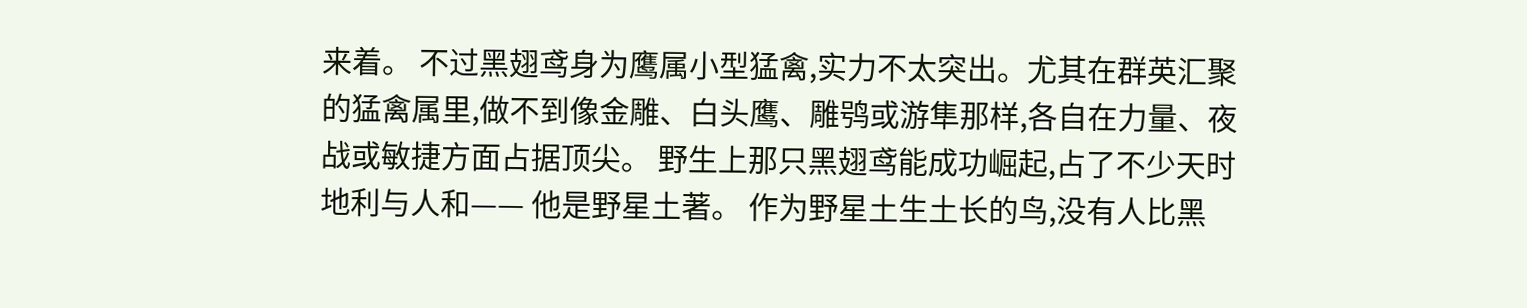来着。 不过黑翅鸢身为鹰属小型猛禽,实力不太突出。尤其在群英汇聚的猛禽属里,做不到像金雕、白头鹰、雕鸮或游隼那样,各自在力量、夜战或敏捷方面占据顶尖。 野生上那只黑翅鸢能成功崛起,占了不少天时地利与人和—— 他是野星土著。 作为野星土生土长的鸟,没有人比黑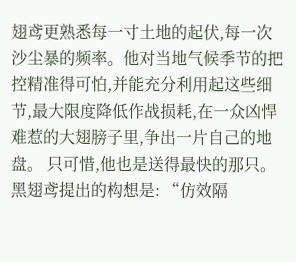翅鸢更熟悉每一寸土地的起伏,每一次沙尘暴的频率。他对当地气候季节的把控精准得可怕,并能充分利用起这些细节,最大限度降低作战损耗,在一众凶悍难惹的大翅膀子里,争出一片自己的地盘。 只可惜,他也是送得最快的那只。 黑翅鸢提出的构想是: “仿效隔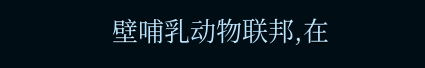壁哺乳动物联邦,在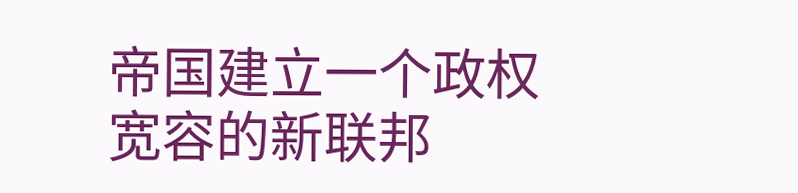帝国建立一个政权宽容的新联邦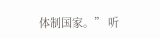体制国家。” 听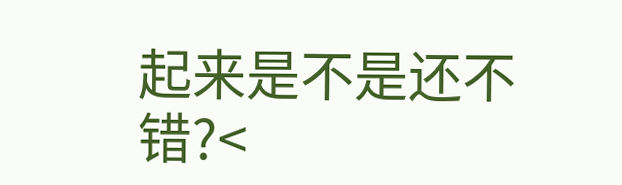起来是不是还不错?<